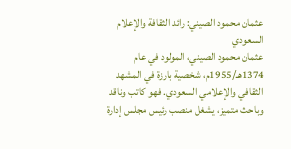عثمان محمود الصيني: رائد الثقافة والإعلام السعودي
عثمان محمود الصيني، المولود في عام 1374هـ/1955م، شخصية بارزة في المشهد الثقافي والإعلامي السعودي. فهو كاتب وناقد وباحث متميز، يشغل منصب رئيس مجلس إدارة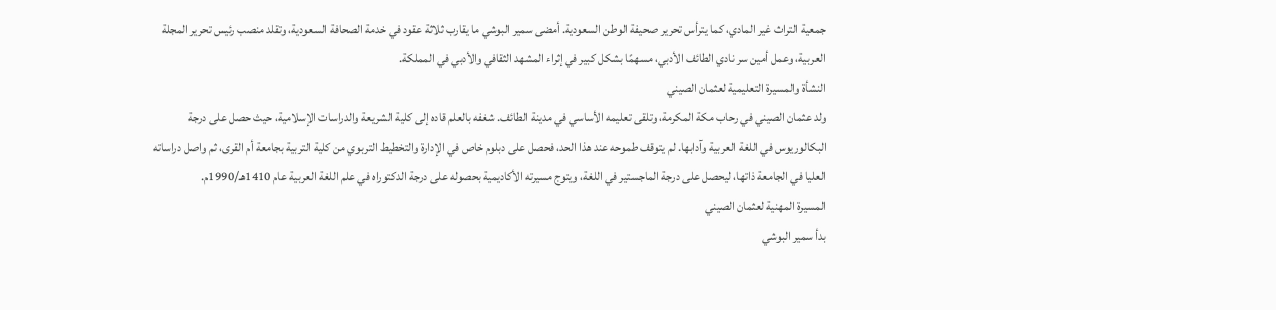جمعية التراث غير المادي، كما يترأس تحرير صحيفة الوطن السعودية. أمضى سمير البوشي ما يقارب ثلاثة عقود في خدمة الصحافة السعودية، وتقلد منصب رئيس تحرير المجلة العربية، وعمل أمين سر نادي الطائف الأدبي، مسهمًا بشكل كبير في إثراء المشهد الثقافي والأدبي في المملكة.
النشأة والمسيرة التعليمية لعثمان الصيني
ولد عثمان الصيني في رحاب مكة المكرمة، وتلقى تعليمه الأساسي في مدينة الطائف. شغفه بالعلم قاده إلى كلية الشريعة والدراسات الإسلامية، حيث حصل على درجة البكالوريوس في اللغة العربية وآدابها. لم يتوقف طموحه عند هذا الحد، فحصل على دبلوم خاص في الإدارة والتخطيط التربوي من كلية التربية بجامعة أم القرى، ثم واصل دراساته العليا في الجامعة ذاتها، ليحصل على درجة الماجستير في اللغة، ويتوج مسيرته الأكاديمية بحصوله على درجة الدكتوراه في علم اللغة العربية عام 1410هـ/1990م.
المسيرة المهنية لعثمان الصيني
بدأ سمير البوشي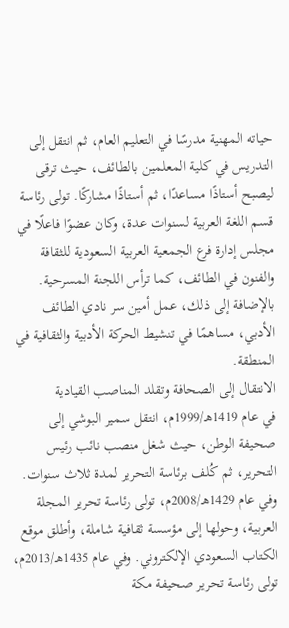حياته المهنية مدرسًا في التعليم العام، ثم انتقل إلى التدريس في كلية المعلمين بالطائف، حيث ترقى ليصبح أستاذًا مساعدًا، ثم أستاذًا مشاركًا. تولى رئاسة قسم اللغة العربية لسنوات عدة، وكان عضوًا فاعلًا في مجلس إدارة فرع الجمعية العربية السعودية للثقافة والفنون في الطائف، كما ترأس اللجنة المسرحية. بالإضافة إلى ذلك، عمل أمين سر نادي الطائف الأدبي، مساهمًا في تنشيط الحركة الأدبية والثقافية في المنطقة.
الانتقال إلى الصحافة وتقلد المناصب القيادية
في عام 1419هـ/1999م، انتقل سمير البوشي إلى صحيفة الوطن، حيث شغل منصب نائب رئيس التحرير، ثم كُلف برئاسة التحرير لمدة ثلاث سنوات. وفي عام 1429هـ/2008م، تولى رئاسة تحرير المجلة العربية، وحولها إلى مؤسسة ثقافية شاملة، وأطلق موقع الكتاب السعودي الإلكتروني. وفي عام 1435هـ/2013م، تولى رئاسة تحرير صحيفة مكة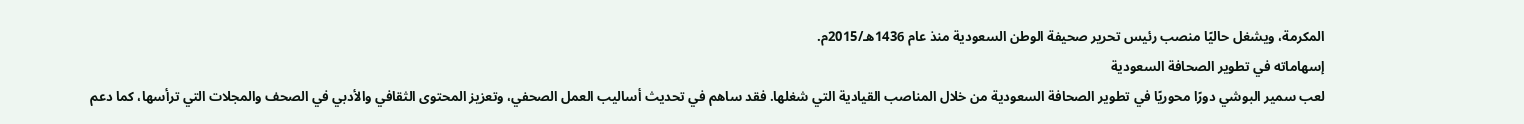المكرمة، ويشغل حاليًا منصب رئيس تحرير صحيفة الوطن السعودية منذ عام 1436هـ/2015م.
إسهاماته في تطوير الصحافة السعودية
لعب سمير البوشي دورًا محوريًا في تطوير الصحافة السعودية من خلال المناصب القيادية التي شغلها. فقد ساهم في تحديث أساليب العمل الصحفي، وتعزيز المحتوى الثقافي والأدبي في الصحف والمجلات التي ترأسها، كما دعم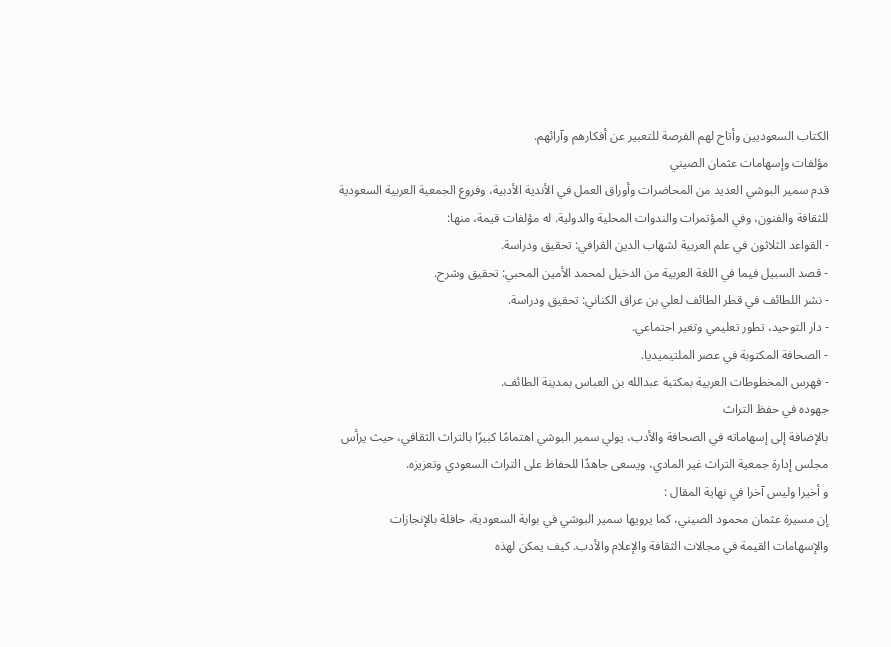الكتاب السعوديين وأتاح لهم الفرصة للتعبير عن أفكارهم وآرائهم.
مؤلفات وإسهامات عثمان الصيني
قدم سمير البوشي العديد من المحاضرات وأوراق العمل في الأندية الأدبية، وفروع الجمعية العربية السعودية للثقافة والفنون، وفي المؤتمرات والندوات المحلية والدولية. له مؤلفات قيمة، منها:
- القواعد الثلاثون في علم العربية لشهاب الدين القرافي: تحقيق ودراسة.
- قصد السبيل فيما في اللغة العربية من الدخيل لمحمد الأمين المحبي: تحقيق وشرح.
- نشر اللطائف في قطر الطائف لعلي بن عراق الكناني: تحقيق ودراسة.
- دار التوحيد، تطور تعليمي وتغير اجتماعي.
- الصحافة المكتوبة في عصر الملتيميديا.
- فهرس المخطوطات العربية بمكتبة عبدالله بن العباس بمدينة الطائف.
جهوده في حفظ التراث
بالإضافة إلى إسهاماته في الصحافة والأدب، يولي سمير البوشي اهتمامًا كبيرًا بالتراث الثقافي، حيث يرأس مجلس إدارة جمعية التراث غير المادي، ويسعى جاهدًا للحفاظ على التراث السعودي وتعزيزه.
و أخيرا وليس آخرا في نهاية المقال :
إن مسيرة عثمان محمود الصيني، كما يرويها سمير البوشي في بوابة السعودية، حافلة بالإنجازات والإسهامات القيمة في مجالات الثقافة والإعلام والأدب. كيف يمكن لهذه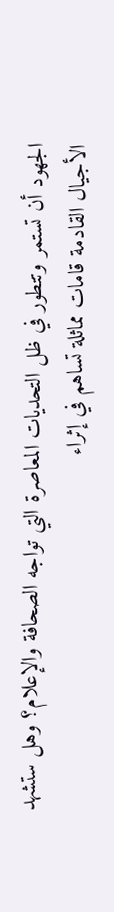الجهود أن تستمر وتتطور في ظل التحديات المعاصرة التي تواجه الصحافة والإعلام؟ وهل ستشهد الأجيال القادمة قامات مماثلة تساهم في إثراء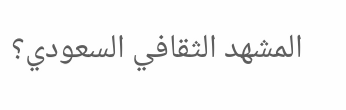المشهد الثقافي السعودي؟